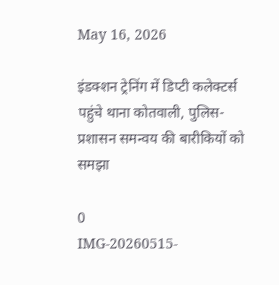May 16, 2026

इंडक्शन ट्रेनिंग में डिप्टी कलेक्टर्स पहुंचे थाना कोतवाली, पुलिस-प्रशासन समन्वय की बारीकियों को समझा

0
IMG-20260515-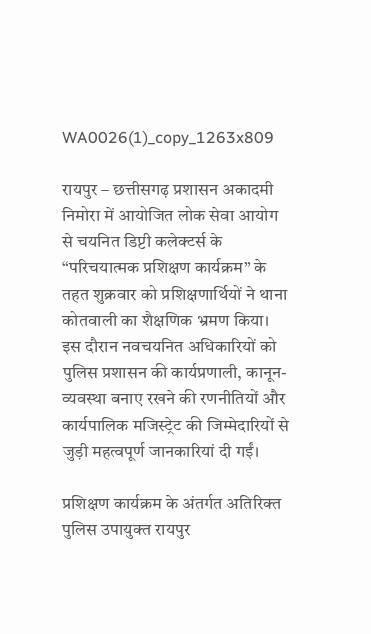WA0026(1)_copy_1263x809

रायपुर – छत्तीसगढ़ प्रशासन अकादमी निमोरा में आयोजित लोक सेवा आयोग से चयनित डिप्टी कलेक्टर्स के “परिचयात्मक प्रशिक्षण कार्यक्रम” के तहत शुक्रवार को प्रशिक्षणार्थियों ने थाना कोतवाली का शैक्षणिक भ्रमण किया। इस दौरान नवचयनित अधिकारियों को पुलिस प्रशासन की कार्यप्रणाली, कानून-व्यवस्था बनाए रखने की रणनीतियों और कार्यपालिक मजिस्ट्रेट की जिम्मेदारियों से जुड़ी महत्वपूर्ण जानकारियां दी गईं।

प्रशिक्षण कार्यक्रम के अंतर्गत अतिरिक्त पुलिस उपायुक्त रायपुर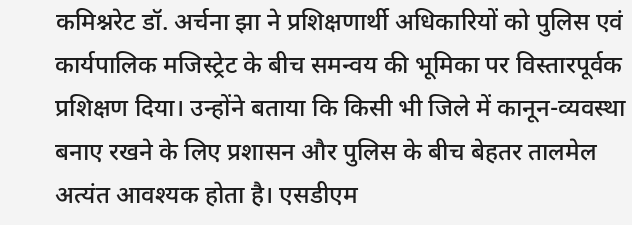कमिश्नरेट डॉ. अर्चना झा ने प्रशिक्षणार्थी अधिकारियों को पुलिस एवं कार्यपालिक मजिस्ट्रेट के बीच समन्वय की भूमिका पर विस्तारपूर्वक प्रशिक्षण दिया। उन्होंने बताया कि किसी भी जिले में कानून-व्यवस्था बनाए रखने के लिए प्रशासन और पुलिस के बीच बेहतर तालमेल अत्यंत आवश्यक होता है। एसडीएम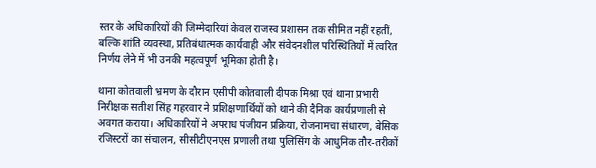स्तर के अधिकारियों की जिम्मेदारियां केवल राजस्व प्रशासन तक सीमित नहीं रहतीं, बल्कि शांति व्यवस्था, प्रतिबंधात्मक कार्यवाही और संवेदनशील परिस्थितियों में त्वरित निर्णय लेने में भी उनकी महत्वपूर्ण भूमिका होती है।

थाना कोतवाली भ्रमण के दौरान एसीपी कोतवाली दीपक मिश्रा एवं थाना प्रभारी निरीक्षक सतीश सिंह गहरवार ने प्रशिक्षणार्थियों को थाने की दैनिक कार्यप्रणाली से अवगत कराया। अधिकारियों ने अपराध पंजीयन प्रक्रिया, रोजनामचा संधारण, बेसिक रजिस्टरों का संचालन, सीसीटीएनएस प्रणाली तथा पुलिसिंग के आधुनिक तौर-तरीकों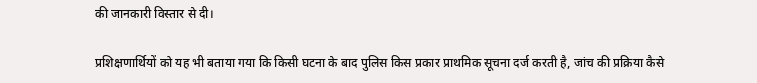की जानकारी विस्तार से दी।

प्रशिक्षणार्थियों को यह भी बताया गया कि किसी घटना के बाद पुलिस किस प्रकार प्राथमिक सूचना दर्ज करती है, जांच की प्रक्रिया कैसे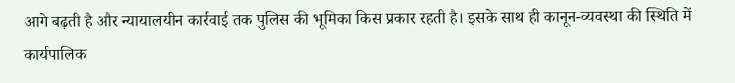आगे बढ़ती है और न्यायालयीन कार्रवाई तक पुलिस की भूमिका किस प्रकार रहती है। इसके साथ ही कानून-व्यवस्था की स्थिति में कार्यपालिक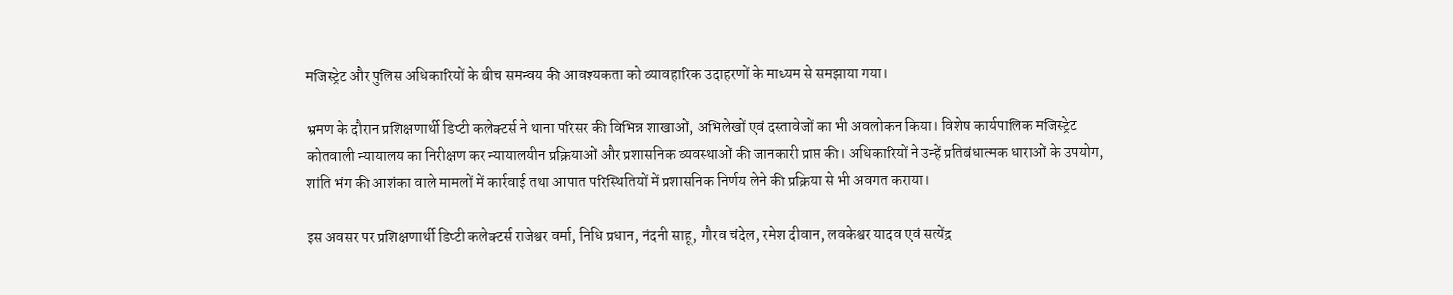मजिस्ट्रेट और पुलिस अधिकारियों के बीच समन्वय की आवश्यकता को व्यावहारिक उदाहरणों के माध्यम से समझाया गया।

भ्रमण के दौरान प्रशिक्षणार्थी डिप्टी कलेक्टर्स ने थाना परिसर की विभिन्न शाखाओं, अभिलेखों एवं दस्तावेजों का भी अवलोकन किया। विशेष कार्यपालिक मजिस्ट्रेट कोतवाली न्यायालय का निरीक्षण कर न्यायालयीन प्रक्रियाओं और प्रशासनिक व्यवस्थाओं की जानकारी प्राप्त की। अधिकारियों ने उन्हें प्रतिबंधात्मक धाराओं के उपयोग, शांति भंग की आशंका वाले मामलों में कार्रवाई तथा आपात परिस्थितियों में प्रशासनिक निर्णय लेने की प्रक्रिया से भी अवगत कराया।

इस अवसर पर प्रशिक्षणार्थी डिप्टी कलेक्टर्स राजेश्वर वर्मा, निधि प्रधान, नंदनी साहू, गौरव चंदेल, रमेश दीवान, लवकेश्वर यादव एवं सत्येंद्र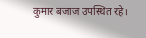कुमार बजाज उपस्थित रहे।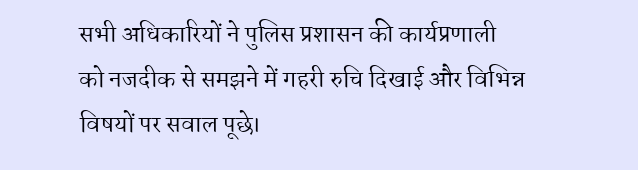सभी अधिकारियों ने पुलिस प्रशासन की कार्यप्रणाली को नजदीक से समझने में गहरी रुचि दिखाई और विभिन्न विषयों पर सवाल पूछे।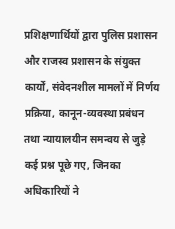प्रशिक्षणार्थियों द्वारा पुलिस प्रशासन और राजस्व प्रशासन के संयुक्त कार्यों, संवेदनशील मामलों में निर्णय प्रक्रिया, कानून-व्यवस्था प्रबंधन तथा न्यायालयीन समन्वय से जुड़े कई प्रश्न पूछे गए, जिनका अधिकारियों ने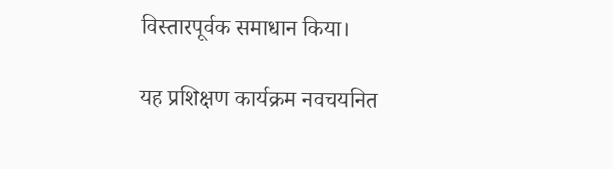विस्तारपूर्वक समाधान किया।

यह प्रशिक्षण कार्यक्रम नवचयनित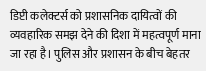डिप्टी कलेक्टर्स को प्रशासनिक दायित्वों की व्यवहारिक समझ देने की दिशा में महत्वपूर्ण माना जा रहा है। पुलिस और प्रशासन के बीच बेहतर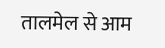तालमेल से आम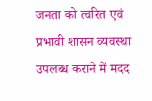जनता को त्वरित एवं प्रभावी शासन व्यवस्था उपलब्ध कराने में मदद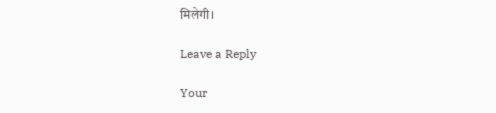मिलेगी।

Leave a Reply

Your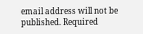email address will not be published. Required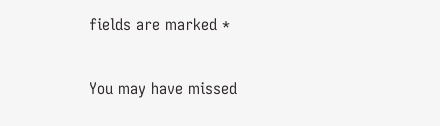fields are marked *

You may have missed